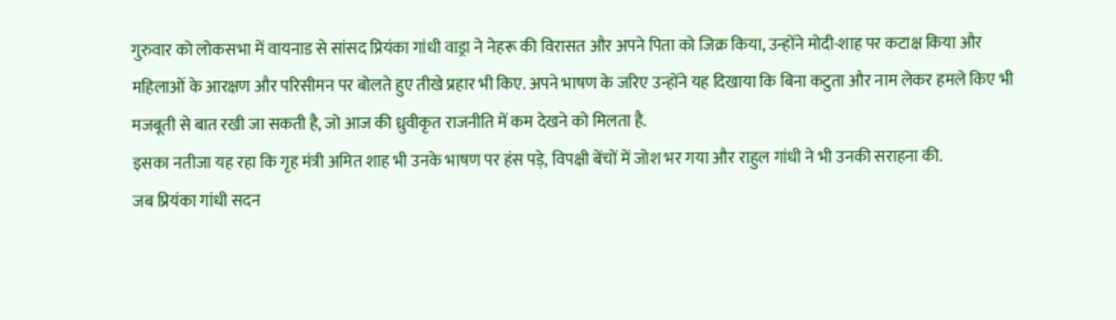गुरुवार को लोकसभा में वायनाड से सांसद प्रियंका गांधी वाड्रा ने नेहरू की विरासत और अपने पिता को जिक्र किया, उन्होंने मोदी-शाह पर कटाक्ष किया और महिलाओं के आरक्षण और परिसीमन पर बोलते हुए तीखे प्रहार भी किए. अपने भाषण के जरिए उन्होंने यह दिखाया कि बिना कटुता और नाम लेकर हमले किए भी मजबूती से बात रखी जा सकती है, जो आज की ध्रुवीकृत राजनीति में कम देखने को मिलता है.
इसका नतीजा यह रहा कि गृह मंत्री अमित शाह भी उनके भाषण पर हंस पड़े, विपक्षी बेंचों में जोश भर गया और राहुल गांधी ने भी उनकी सराहना की.
जब प्रियंका गांधी सदन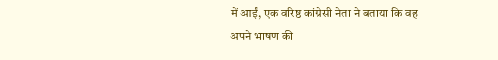में आईं, एक वरिष्ठ कांग्रेसी नेता ने बताया कि वह अपने भाषण की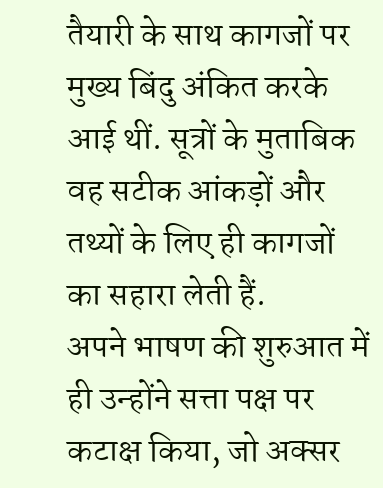तैयारी के साथ कागजों पर मुख्य बिंदु अंकित करके आई थीं. सूत्रों के मुताबिक वह सटीक आंकड़ों और तथ्यों के लिए ही कागजों का सहारा लेती हैं.
अपने भाषण की शुरुआत में ही उन्होंने सत्ता पक्ष पर कटाक्ष किया, जो अक्सर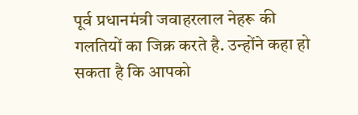पूर्व प्रधानमंत्री जवाहरलाल नेहरू की गलतियों का जिक्र करते है. उन्होंने कहा हो सकता है कि आपको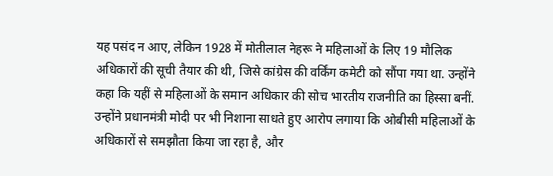यह पसंद न आए, लेकिन 1928 में मोतीलाल नेहरू ने महिलाओं के लिए 19 मौलिक अधिकारों की सूची तैयार की थी, जिसे कांग्रेस की वर्किंग कमेटी को सौंपा गया था. उन्होंने कहा कि यहीं से महिलाओं के समान अधिकार की सोच भारतीय राजनीति का हिस्सा बनीं.
उन्होंने प्रधानमंत्री मोदी पर भी निशाना साधते हुए आरोप लगाया कि ओबीसी महिलाओं के अधिकारों से समझौता किया जा रहा है, और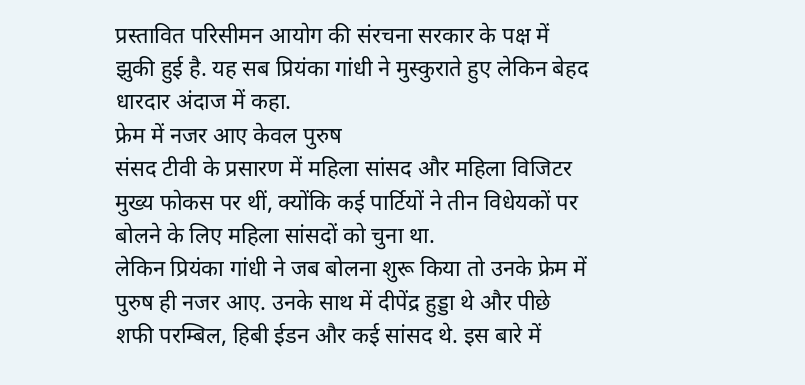प्रस्तावित परिसीमन आयोग की संरचना सरकार के पक्ष में झुकी हुई है. यह सब प्रियंका गांधी ने मुस्कुराते हुए लेकिन बेहद धारदार अंदाज में कहा.
फ्रेम में नजर आए केवल पुरुष
संसद टीवी के प्रसारण में महिला सांसद और महिला विजिटर मुख्य फोकस पर थीं, क्योंकि कई पार्टियों ने तीन विधेयकों पर बोलने के लिए महिला सांसदों को चुना था.
लेकिन प्रियंका गांधी ने जब बोलना शुरू किया तो उनके फ्रेम में पुरुष ही नजर आए. उनके साथ में दीपेंद्र हुड्डा थे और पीछे शफी परम्बिल, हिबी ईडन और कई सांसद थे. इस बारे में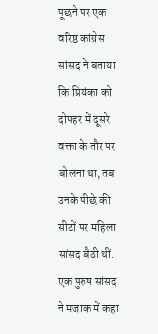पूछने पर एक वरिष्ठ कांग्रेस सांसद ने बताया कि प्रियंका को दोपहर में दूसरे वक्ता के तौर पर बोलना था, तब उनके पीछे की सीटों पर महिला सांसद बैठी थीं. एक पुरुष सांसद ने मजाक में कहा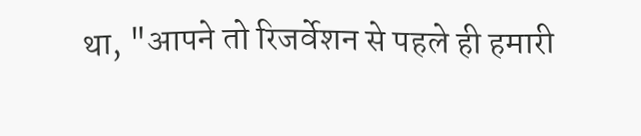था, "आपने तो रिजर्वेशन से पहले ही हमारी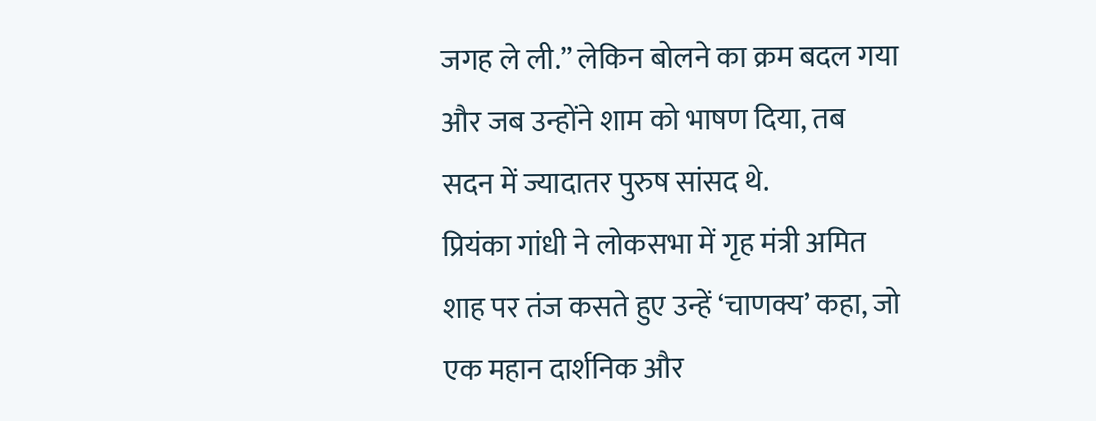जगह ले ली.” लेकिन बोलने का क्रम बदल गया और जब उन्होंने शाम को भाषण दिया, तब सदन में ज्यादातर पुरुष सांसद थे.
प्रियंका गांधी ने लोकसभा में गृह मंत्री अमित शाह पर तंज कसते हुए उन्हें ‘चाणक्य’ कहा, जो एक महान दार्शनिक और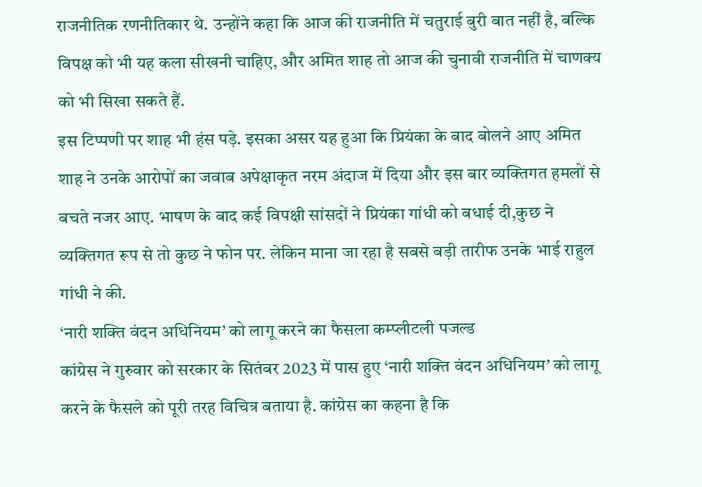राजनीतिक रणनीतिकार थे. उन्होंने कहा कि आज की राजनीति में चतुराई बुरी बात नहीं है, बल्कि विपक्ष को भी यह कला सीखनी चाहिए, और अमित शाह तो आज की चुनावी राजनीति में चाणक्य को भी सिखा सकते हैं.
इस टिप्पणी पर शाह भी हंस पड़े. इसका असर यह हुआ कि प्रियंका के बाद बोलने आए अमित शाह ने उनके आरोपों का जवाब अपेक्षाकृत नरम अंदाज में दिया और इस बार व्यक्तिगत हमलों से बचते नजर आए. भाषण के बाद कई विपक्षी सांसदों ने प्रियंका गांधी को बधाई दी,कुछ ने व्यक्तिगत रूप से तो कुछ ने फोन पर. लेकिन माना जा रहा है सबसे बड़ी तारीफ उनके भाई राहुल गांधी ने की.
‘नारी शक्ति वंदन अधिनियम’ को लागू करने का फैसला कम्प्लीटली पजल्ड
कांग्रेस ने गुरुवार को सरकार के सितंबर 2023 में पास हुए ‘नारी शक्ति वंदन अधिनियम’ को लागू करने के फैसले को पूरी तरह विचित्र बताया है. कांग्रेस का कहना है कि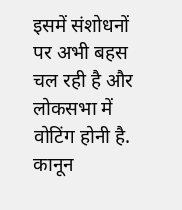इसमें संशोधनों पर अभी बहस चल रही है और लोकसभा में वोटिंग होनी है.
कानून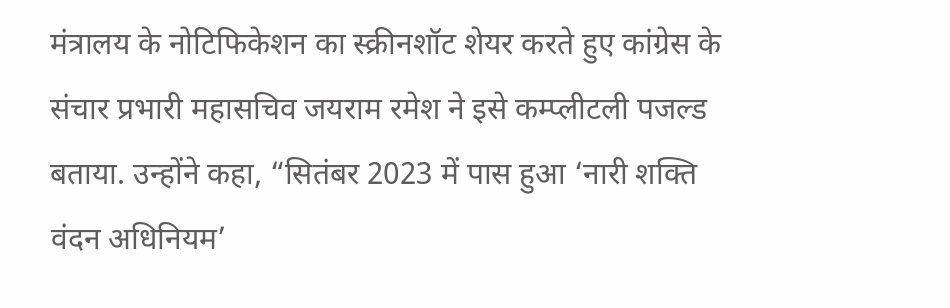मंत्रालय के नोटिफिकेशन का स्क्रीनशॉट शेयर करते हुए कांग्रेस के संचार प्रभारी महासचिव जयराम रमेश ने इसे कम्प्लीटली पजल्ड बताया. उन्होंने कहा, “सितंबर 2023 में पास हुआ ‘नारी शक्ति वंदन अधिनियम’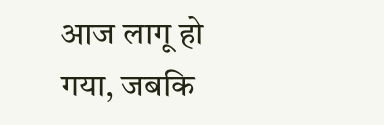आज लागू हो गया, जबकि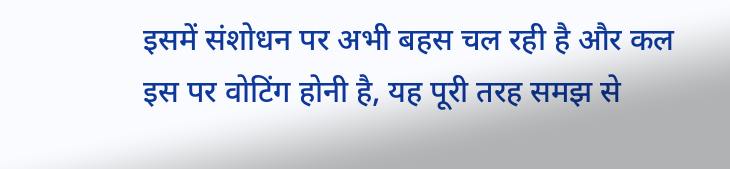इसमें संशोधन पर अभी बहस चल रही है और कल इस पर वोटिंग होनी है, यह पूरी तरह समझ से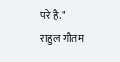परे है."
राहुल गौतम